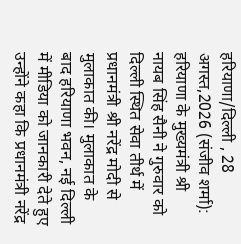हरियाणा/दिल्ली , 28 अगस्त,2026 (संजीव शर्मा): हरियाणा के मुख्यमंत्री श्री नायब सिंह सैनी ने गुरुवार को दिल्ली स्थित सेवा तीर्थ में प्रधानमंत्री श्री नरेंद्र मोदी से मुलाकात की। मुलाकात के बाद हरियाणा भवन, नई दिल्ली में मीडिया को जानकारी देते हुए उन्होंने कहा कि प्रधानमंत्री नरेंद्र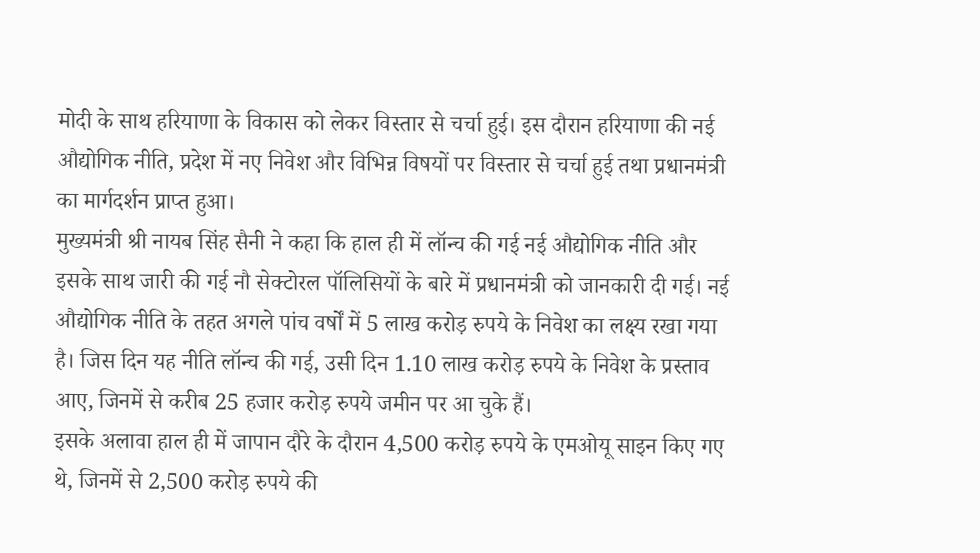मोदी के साथ हरियाणा के विकास को लेकर विस्तार से चर्चा हुई। इस दौरान हरियाणा की नई औद्योगिक नीति, प्रदेश में नए निवेश और विभिन्न विषयों पर विस्तार से चर्चा हुई तथा प्रधानमंत्री का मार्गदर्शन प्राप्त हुआ।
मुख्यमंत्री श्री नायब सिंह सैनी ने कहा कि हाल ही में लॉन्च की गई नई औद्योगिक नीति और इसके साथ जारी की गई नौ सेक्टोरल पॉलिसियों के बारे में प्रधानमंत्री को जानकारी दी गई। नई औद्योगिक नीति के तहत अगले पांच वर्षों में 5 लाख करोड़ रुपये के निवेश का लक्ष्य रखा गया है। जिस दिन यह नीति लॉन्च की गई, उसी दिन 1.10 लाख करोड़ रुपये के निवेश के प्रस्ताव आए, जिनमें से करीब 25 हजार करोड़ रुपये जमीन पर आ चुके हैं।
इसके अलावा हाल ही में जापान दौरे के दौरान 4,500 करोड़ रुपये के एमओयू साइन किए गए थे, जिनमें से 2,500 करोड़ रुपये की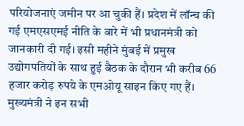परियोजनाएं जमीन पर आ चुकी हैं। प्रदेश में लॉन्च की गई एमएसएमई नीति के बारे में भी प्रधानमंत्री को जानकारी दी गई। इसी महीने मुंबई में प्रमुख उद्योगपतियों के साथ हुई बैठक के दौरान भी करीब 66 हजार करोड़ रुपये के एमओयू साइन किए गए हैं। मुख्यमंत्री ने इन सभी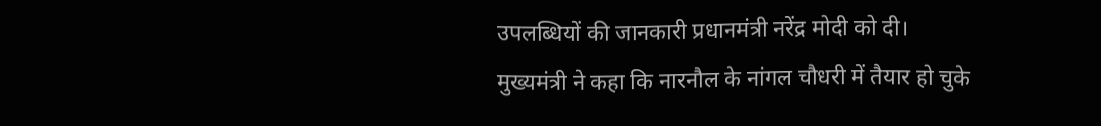उपलब्धियों की जानकारी प्रधानमंत्री नरेंद्र मोदी को दी।
मुख्यमंत्री ने कहा कि नारनौल के नांगल चौधरी में तैयार हो चुके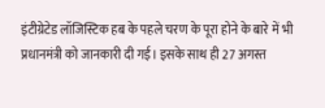इंटीग्रेटेड लॉजिस्टिक हब के पहले चरण के पूरा होने के बारे में भी प्रधानमंत्री को जानकारी दी गई। इसके साथ ही 27 अगस्त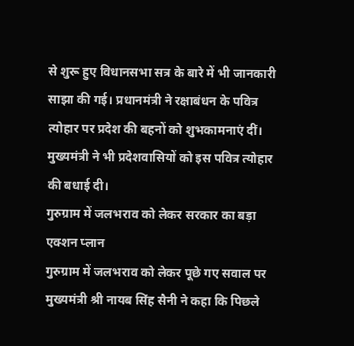से शुरू हुए विधानसभा सत्र के बारे में भी जानकारी साझा की गई। प्रधानमंत्री ने रक्षाबंधन के पवित्र त्योहार पर प्रदेश की बहनों को शुभकामनाएं दीं। मुख्यमंत्री ने भी प्रदेशवासियों को इस पवित्र त्योहार की बधाई दी।
गुरुग्राम में जलभराव को लेकर सरकार का बड़ा एक्शन प्लान
गुरुग्राम में जलभराव को लेकर पूछे गए सवाल पर मुख्यमंत्री श्री नायब सिंह सैनी ने कहा कि पिछले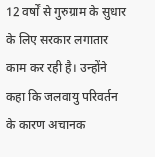12 वर्षों से गुरुग्राम के सुधार के लिए सरकार लगातार काम कर रही है। उन्होंने कहा कि जलवायु परिवर्तन के कारण अचानक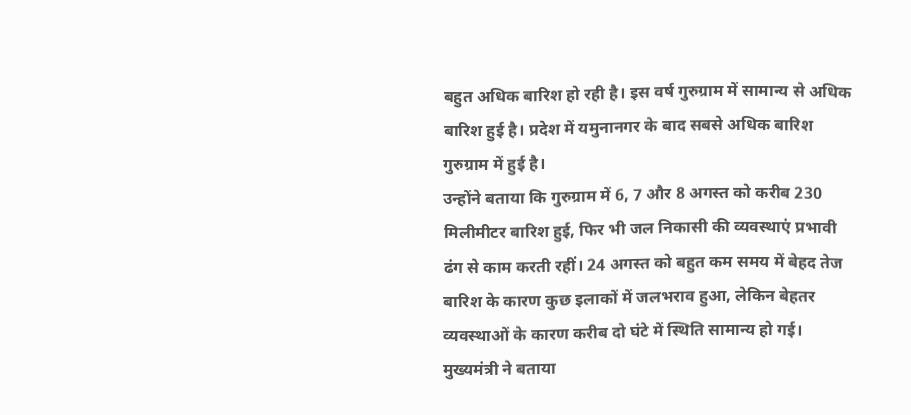बहुत अधिक बारिश हो रही है। इस वर्ष गुरुग्राम में सामान्य से अधिक बारिश हुई है। प्रदेश में यमुनानगर के बाद सबसे अधिक बारिश गुरुग्राम में हुई है।
उन्होंने बताया कि गुरुग्राम में 6, 7 और 8 अगस्त को करीब 230 मिलीमीटर बारिश हुई, फिर भी जल निकासी की व्यवस्थाएं प्रभावी ढंग से काम करती रहीं। 24 अगस्त को बहुत कम समय में बेहद तेज बारिश के कारण कुछ इलाकों में जलभराव हुआ, लेकिन बेहतर व्यवस्थाओं के कारण करीब दो घंटे में स्थिति सामान्य हो गई।
मुख्यमंत्री ने बताया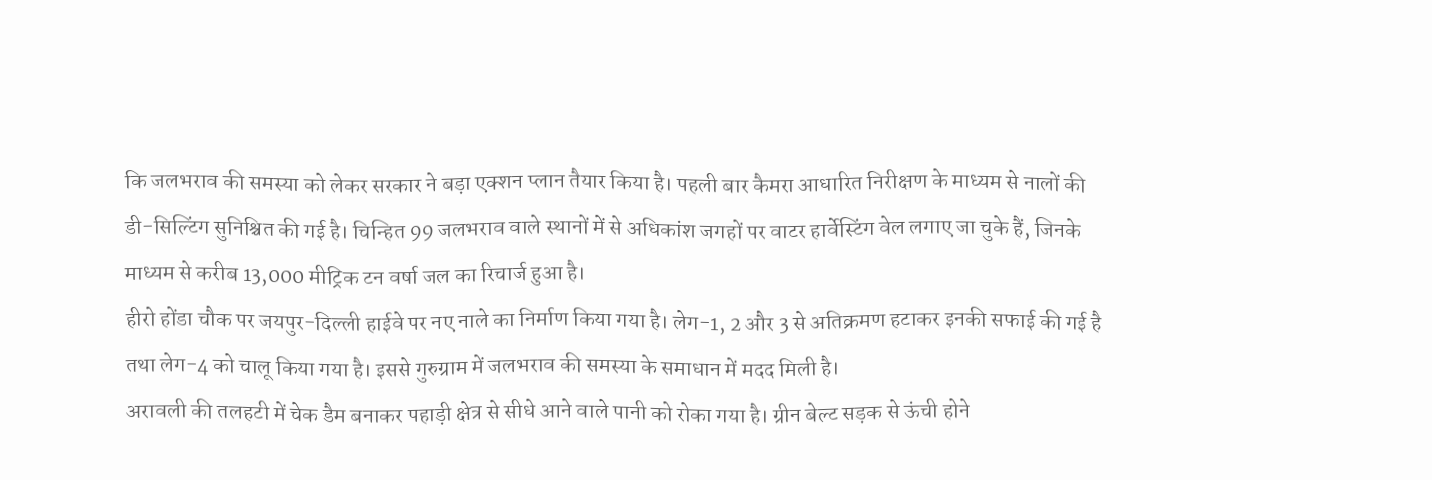कि जलभराव की समस्या को लेकर सरकार ने बड़ा एक्शन प्लान तैयार किया है। पहली बार कैमरा आधारित निरीक्षण के माध्यम से नालों की डी-सिल्टिंग सुनिश्चित की गई है। चिन्हित 99 जलभराव वाले स्थानों में से अधिकांश जगहों पर वाटर हार्वेस्टिंग वेल लगाए जा चुके हैं, जिनके माध्यम से करीब 13,000 मीट्रिक टन वर्षा जल का रिचार्ज हुआ है।
हीरो होंडा चौक पर जयपुर-दिल्ली हाईवे पर नए नाले का निर्माण किया गया है। लेग-1, 2 और 3 से अतिक्रमण हटाकर इनकी सफाई की गई है तथा लेग-4 को चालू किया गया है। इससे गुरुग्राम में जलभराव की समस्या के समाधान में मदद मिली है।
अरावली की तलहटी में चेक डैम बनाकर पहाड़ी क्षेत्र से सीधे आने वाले पानी को रोका गया है। ग्रीन बेल्ट सड़क से ऊंची होने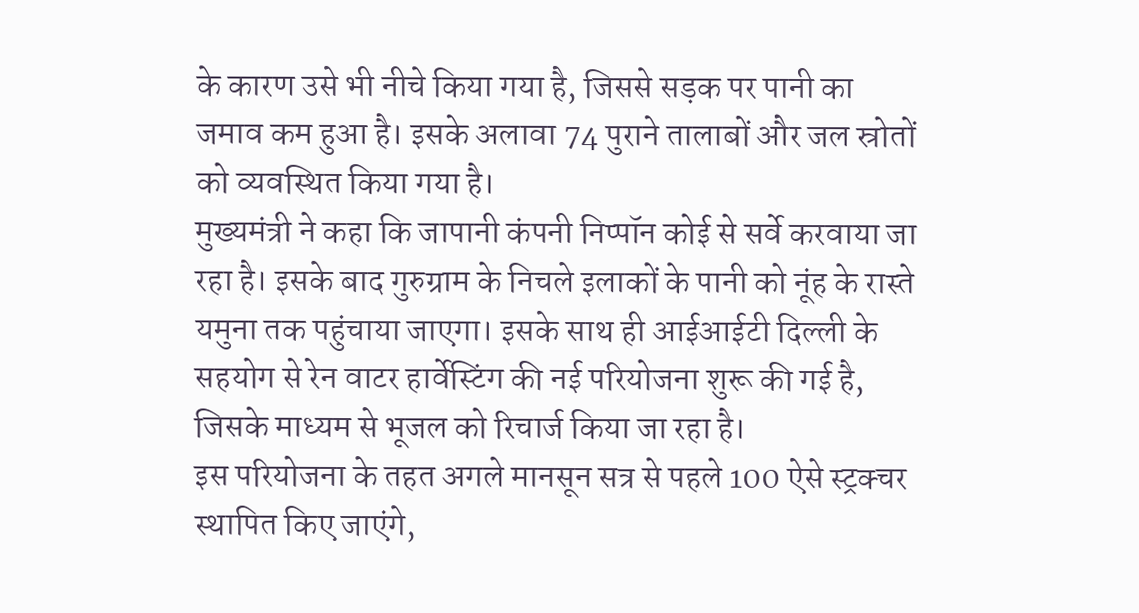के कारण उसे भी नीचे किया गया है, जिससे सड़क पर पानी का जमाव कम हुआ है। इसके अलावा 74 पुराने तालाबों और जल स्रोतों को व्यवस्थित किया गया है।
मुख्यमंत्री ने कहा कि जापानी कंपनी निप्पॉन कोई से सर्वे करवाया जा रहा है। इसके बाद गुरुग्राम के निचले इलाकों के पानी को नूंह के रास्ते यमुना तक पहुंचाया जाएगा। इसके साथ ही आईआईटी दिल्ली के सहयोग से रेन वाटर हार्वेस्टिंग की नई परियोजना शुरू की गई है, जिसके माध्यम से भूजल को रिचार्ज किया जा रहा है।
इस परियोजना के तहत अगले मानसून सत्र से पहले 100 ऐसे स्ट्रक्चर स्थापित किए जाएंगे,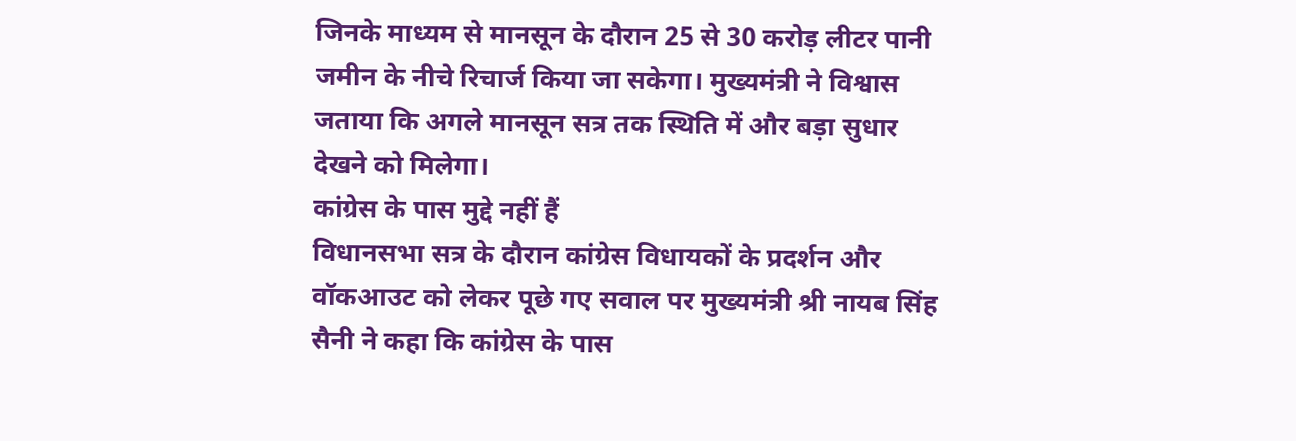जिनके माध्यम से मानसून के दौरान 25 से 30 करोड़ लीटर पानी जमीन के नीचे रिचार्ज किया जा सकेगा। मुख्यमंत्री ने विश्वास जताया कि अगले मानसून सत्र तक स्थिति में और बड़ा सुधार देखने को मिलेगा।
कांग्रेस के पास मुद्दे नहीं हैं
विधानसभा सत्र के दौरान कांग्रेस विधायकों के प्रदर्शन और वॉकआउट को लेकर पूछे गए सवाल पर मुख्यमंत्री श्री नायब सिंह सैनी ने कहा कि कांग्रेस के पास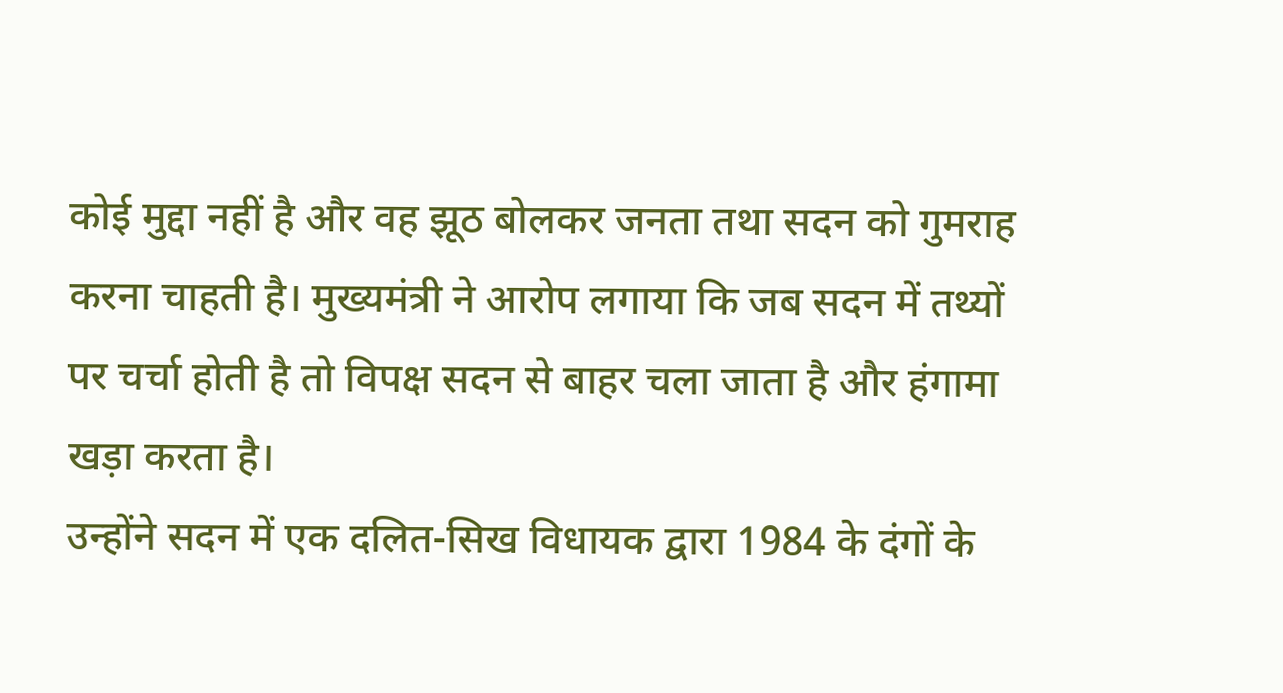कोई मुद्दा नहीं है और वह झूठ बोलकर जनता तथा सदन को गुमराह करना चाहती है। मुख्यमंत्री ने आरोप लगाया कि जब सदन में तथ्यों पर चर्चा होती है तो विपक्ष सदन से बाहर चला जाता है और हंगामा खड़ा करता है।
उन्होंने सदन में एक दलित-सिख विधायक द्वारा 1984 के दंगों के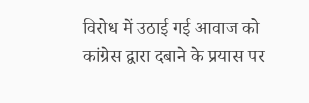विरोध में उठाई गई आवाज को कांग्रेस द्वारा दबाने के प्रयास पर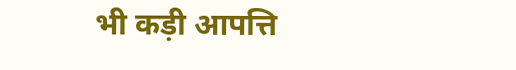भी कड़ी आपत्ति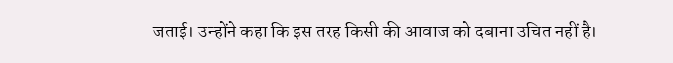जताई। उन्होंने कहा कि इस तरह किसी की आवाज को दबाना उचित नहीं है।